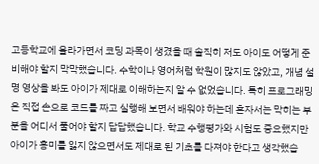고등학교에 올라가면서 코딩 과목이 생겼을 때 솔직히 저도 아이도 어떻게 준비해야 할지 막막했습니다. 수학이나 영어처럼 학원이 많지도 않았고, 개념 설명 영상을 봐도 아이가 제대로 이해하는지 알 수 없었습니다. 특히 프로그래밍은 직접 손으로 코드를 짜고 실행해 보면서 배워야 하는데 혼자서는 막히는 부분을 어디서 풀어야 할지 답답했습니다. 학교 수행평가와 시험도 중요했지만 아이가 흥미를 잃지 않으면서도 제대로 된 기초를 다져야 한다고 생각했습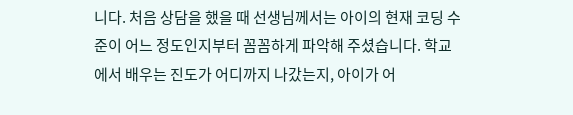니다. 처음 상담을 했을 때 선생님께서는 아이의 현재 코딩 수준이 어느 정도인지부터 꼼꼼하게 파악해 주셨습니다. 학교에서 배우는 진도가 어디까지 나갔는지, 아이가 어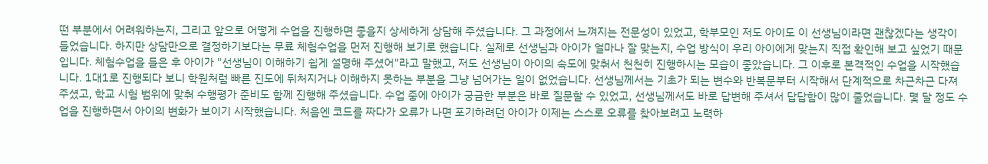떤 부분에서 어려워하는지, 그리고 앞으로 어떻게 수업을 진행하면 좋을지 상세하게 상담해 주셨습니다. 그 과정에서 느껴지는 전문성이 있었고, 학부모인 저도 아이도 이 선생님이라면 괜찮겠다는 생각이 들었습니다. 하지만 상담만으로 결정하기보다는 무료 체험수업을 먼저 진행해 보기로 했습니다. 실제로 선생님과 아이가 얼마나 잘 맞는지, 수업 방식이 우리 아이에게 맞는지 직접 확인해 보고 싶었기 때문입니다. 체험수업을 들은 후 아이가 "선생님이 이해하기 쉽게 설명해 주셨어"라고 말했고, 저도 선생님이 아이의 속도에 맞춰서 천천히 진행하시는 모습이 좋았습니다. 그 이후로 본격적인 수업을 시작했습니다. 1대1로 진행되다 보니 학원처럼 빠른 진도에 뒤처지거나 이해하지 못하는 부분을 그냥 넘어가는 일이 없었습니다. 선생님께서는 기초가 되는 변수와 반복문부터 시작해서 단계적으로 차근차근 다져 주셨고, 학교 시험 범위에 맞춰 수행평가 준비도 함께 진행해 주셨습니다. 수업 중에 아이가 궁금한 부분은 바로 질문할 수 있었고, 선생님께서도 바로 답변해 주셔서 답답함이 많이 줄었습니다. 몇 달 정도 수업을 진행하면서 아이의 변화가 보이기 시작했습니다. 처음엔 코드를 짜다가 오류가 나면 포기하려던 아이가 이제는 스스로 오류를 찾아보려고 노력하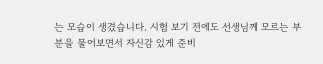는 모습이 생겼습니다. 시험 보기 전에도 선생님께 모르는 부분을 물어보면서 자신감 있게 준비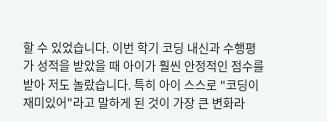할 수 있었습니다. 이번 학기 코딩 내신과 수행평가 성적을 받았을 때 아이가 훨씬 안정적인 점수를 받아 저도 놀랐습니다. 특히 아이 스스로 "코딩이 재미있어"라고 말하게 된 것이 가장 큰 변화라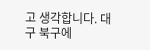고 생각합니다. 대구 북구에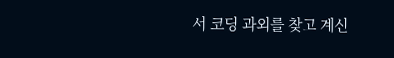서 코딩 과외를 찾고 계신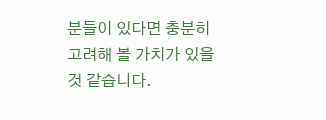분들이 있다면 충분히 고려해 볼 가치가 있을 것 같습니다.